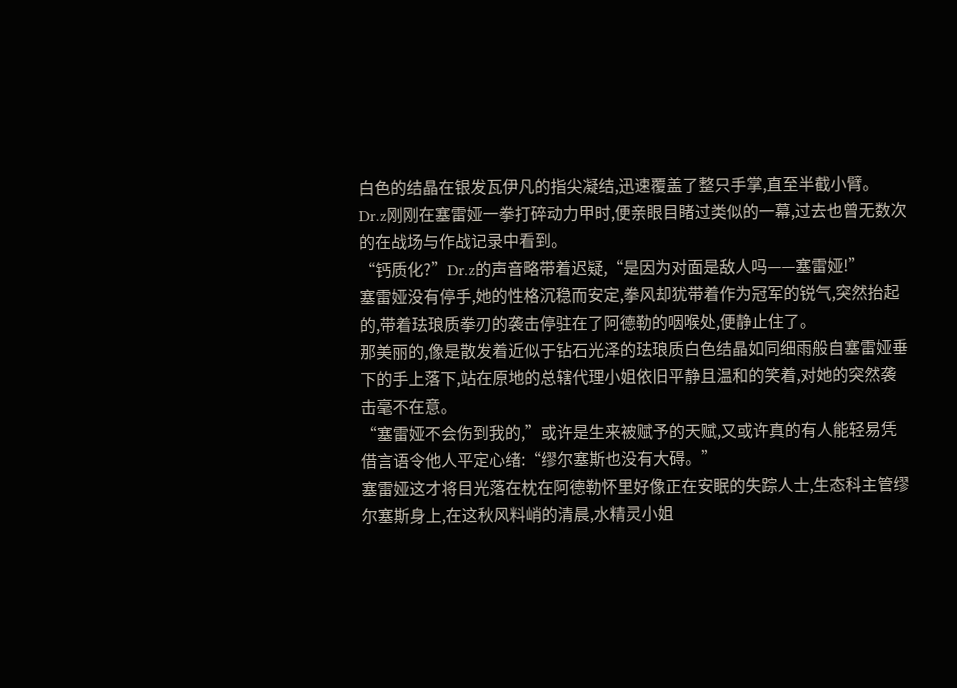白色的结晶在银发瓦伊凡的指尖凝结,迅速覆盖了整只手掌,直至半截小臂。
Dr.z刚刚在塞雷娅一拳打碎动力甲时,便亲眼目睹过类似的一幕,过去也曾无数次的在战场与作战记录中看到。
“钙质化?”Dr.z的声音略带着迟疑,“是因为对面是敌人吗——塞雷娅!”
塞雷娅没有停手,她的性格沉稳而安定,拳风却犹带着作为冠军的锐气,突然抬起的,带着珐琅质拳刃的袭击停驻在了阿德勒的咽喉处,便静止住了。
那美丽的,像是散发着近似于钻石光泽的珐琅质白色结晶如同细雨般自塞雷娅垂下的手上落下,站在原地的总辖代理小姐依旧平静且温和的笑着,对她的突然袭击毫不在意。
“塞雷娅不会伤到我的,”或许是生来被赋予的天赋,又或许真的有人能轻易凭借言语令他人平定心绪:“缪尔塞斯也没有大碍。”
塞雷娅这才将目光落在枕在阿德勒怀里好像正在安眠的失踪人士,生态科主管缪尔塞斯身上,在这秋风料峭的清晨,水精灵小姐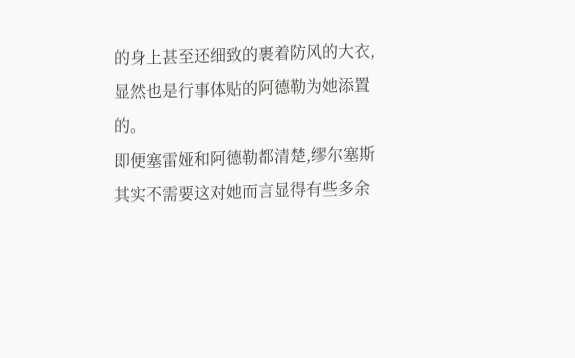的身上甚至还细致的裹着防风的大衣,显然也是行事体贴的阿德勒为她添置的。
即便塞雷娅和阿德勒都清楚,缪尔塞斯其实不需要这对她而言显得有些多余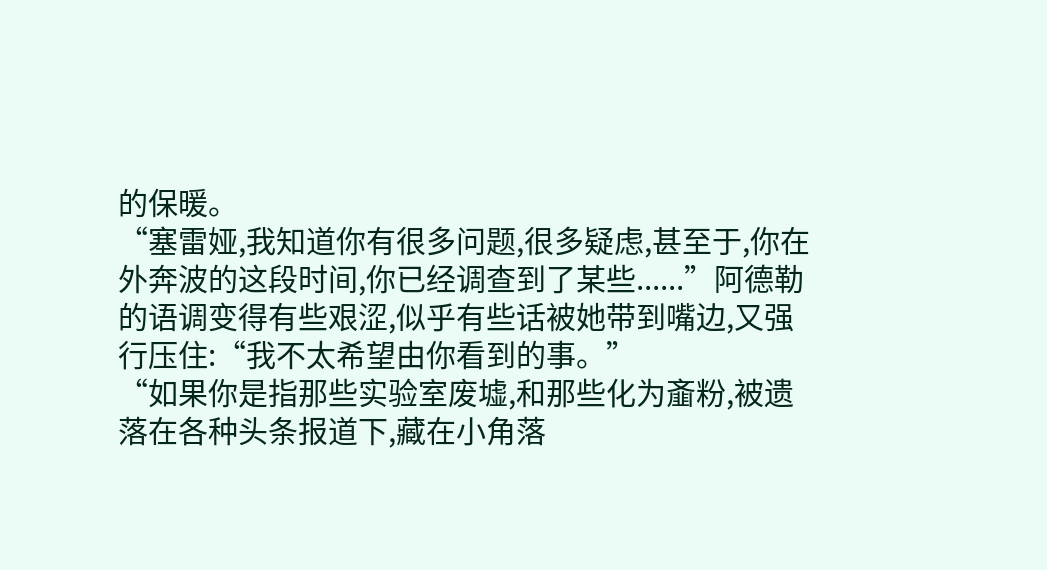的保暖。
“塞雷娅,我知道你有很多问题,很多疑虑,甚至于,你在外奔波的这段时间,你已经调查到了某些......”阿德勒的语调变得有些艰涩,似乎有些话被她带到嘴边,又强行压住:“我不太希望由你看到的事。”
“如果你是指那些实验室废墟,和那些化为齑粉,被遗落在各种头条报道下,藏在小角落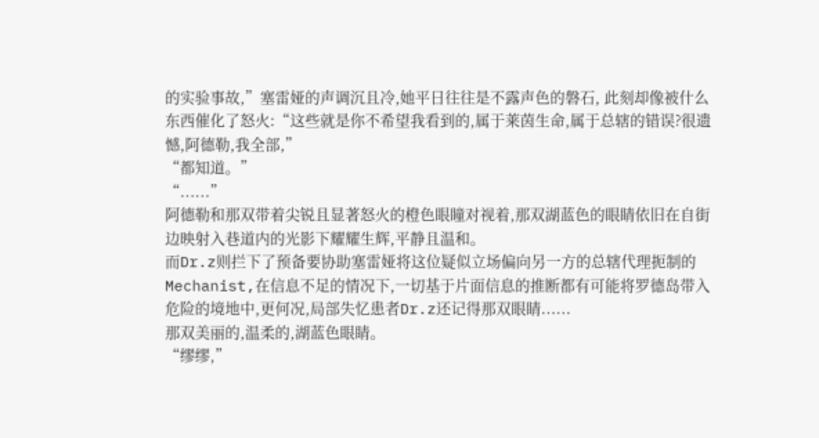的实验事故,”塞雷娅的声调沉且冷,她平日往往是不露声色的磐石, 此刻却像被什么东西催化了怒火:“这些就是你不希望我看到的,属于莱茵生命,属于总辖的错误?很遗憾,阿德勒,我全部,”
“都知道。”
“......”
阿德勒和那双带着尖锐且显著怒火的橙色眼瞳对视着,那双湖蓝色的眼睛依旧在自街边映射入巷道内的光影下耀耀生辉,平静且温和。
而Dr.z则拦下了预备要协助塞雷娅将这位疑似立场偏向另一方的总辖代理扼制的Mechanist,在信息不足的情况下,一切基于片面信息的推断都有可能将罗德岛带入危险的境地中,更何况,局部失忆患者Dr.z还记得那双眼睛......
那双美丽的,温柔的,湖蓝色眼睛。
“缪缪,”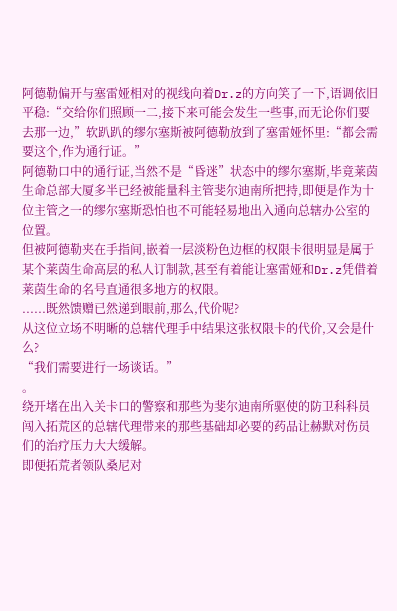阿德勒偏开与塞雷娅相对的视线向着Dr.z的方向笑了一下,语调依旧平稳:“交给你们照顾一二,接下来可能会发生一些事,而无论你们要去那一边,”软趴趴的缪尔塞斯被阿德勒放到了塞雷娅怀里:“都会需要这个,作为通行证。”
阿德勒口中的通行证,当然不是“昏迷”状态中的缪尔塞斯,毕竟莱茵生命总部大厦多半已经被能量科主管斐尔迪南所把持,即便是作为十位主管之一的缪尔塞斯恐怕也不可能轻易地出入通向总辖办公室的位置。
但被阿德勒夹在手指间,嵌着一层淡粉色边框的权限卡很明显是属于某个莱茵生命高层的私人订制款,甚至有着能让塞雷娅和Dr.z凭借着莱茵生命的名号直通很多地方的权限。
......既然馈赠已然递到眼前,那么,代价呢?
从这位立场不明晰的总辖代理手中结果这张权限卡的代价,又会是什么?
“我们需要进行一场谈话。”
。
绕开堵在出入关卡口的警察和那些为斐尔迪南所驱使的防卫科科员闯入拓荒区的总辖代理带来的那些基础却必要的药品让赫默对伤员们的治疗压力大大缓解。
即便拓荒者领队桑尼对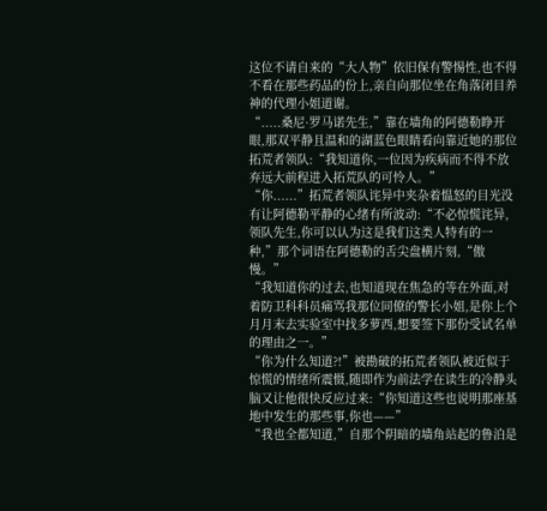这位不请自来的“大人物”依旧保有警惕性,也不得不看在那些药品的份上,亲自向那位坐在角落闭目养神的代理小姐道谢。
“.....桑尼·罗马诺先生,”靠在墙角的阿德勒睁开眼,那双平静且温和的湖蓝色眼睛看向靠近她的那位拓荒者领队:“我知道你,一位因为疾病而不得不放弃远大前程进入拓荒队的可怜人。”
“你......”拓荒者领队诧异中夹杂着愠怒的目光没有让阿德勒平静的心绪有所波动:“不必惊慌诧异,领队先生,你可以认为这是我们这类人特有的一种,”那个词语在阿德勒的舌尖盘横片刻,“傲慢。”
“我知道你的过去,也知道现在焦急的等在外面,对着防卫科科员痛骂我那位同僚的警长小姐,是你上个月月末去实验室中找多萝西,想要签下那份受试名单的理由之一。”
“你为什么知道?!”被勘破的拓荒者领队被近似于惊慌的情绪所震慑,随即作为前法学在读生的冷静头脑又让他很快反应过来:“你知道这些也说明那座基地中发生的那些事,你也——”
“我也全都知道,”自那个阴暗的墙角站起的鲁泊是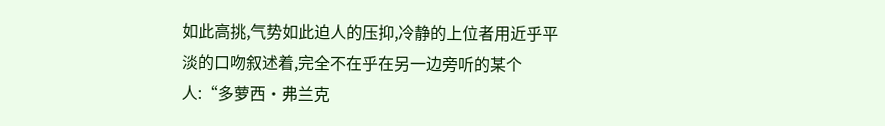如此高挑,气势如此迫人的压抑,冷静的上位者用近乎平淡的口吻叙述着,完全不在乎在另一边旁听的某个人:“多萝西·弗兰克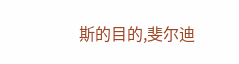斯的目的,斐尔迪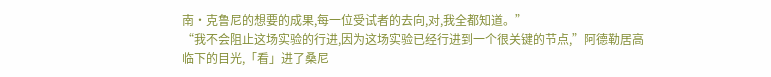南·克鲁尼的想要的成果,每一位受试者的去向,对,我全都知道。”
“我不会阻止这场实验的行进,因为这场实验已经行进到一个很关键的节点,”阿德勒居高临下的目光,「看」进了桑尼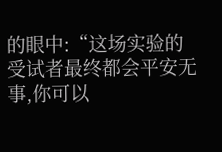的眼中:“这场实验的受试者最终都会平安无事,你可以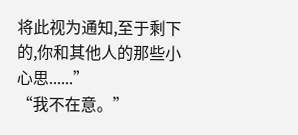将此视为通知,至于剩下的,你和其他人的那些小心思......”
“我不在意。”